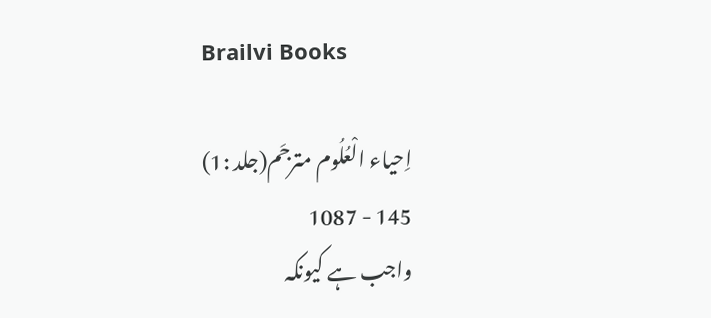Brailvi Books

اِحیاء الْعُلُوم مترجَم(جلد :1)
145 - 1087
واجب ہے کیونکہ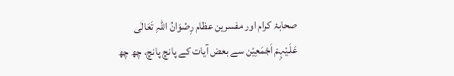صحابۂ کرام اور مفسرین عظام رِضْوَانُ اللّٰہِ تَعَالٰی عَلَـیْہِمْ اَجْمَعِیْن سے بعض آیات کے پانچ پانچ، چھ چھ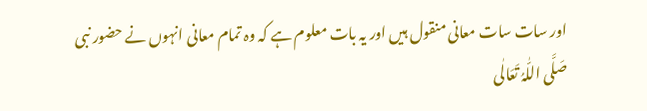اور سات سات معانی منقول ہیں اور یہ بات معلوم ہے کہ وہ تمام معانی انہوں نے حضور نبی صَلَّی اللّٰہُ تَعَالٰی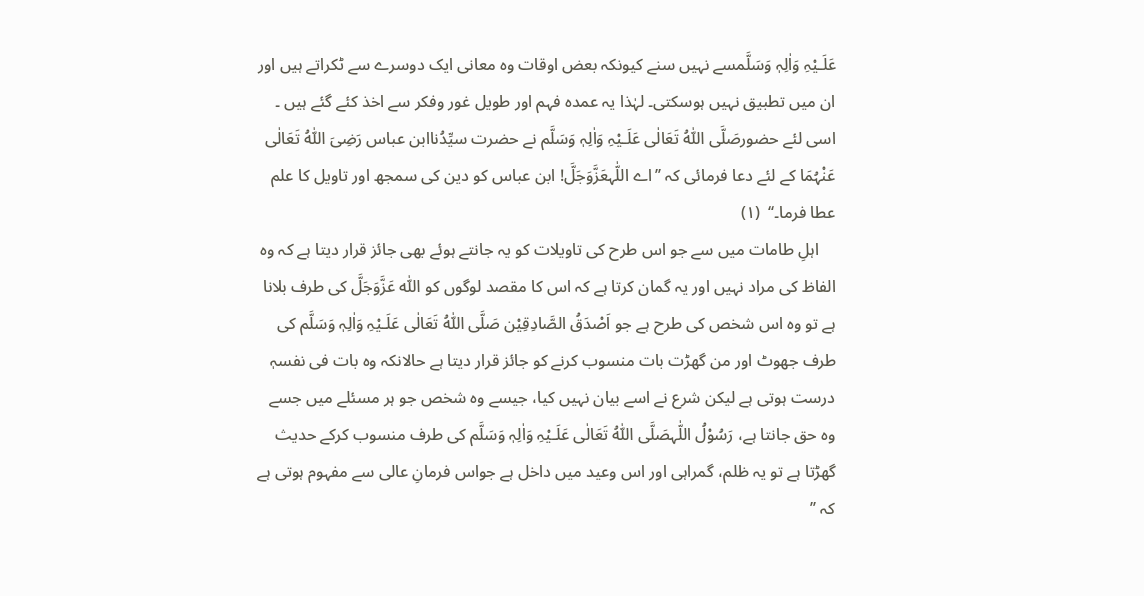عَلَـیْہِ وَاٰلِہٖ وَسَلَّمسے نہیں سنے کیونکہ بعض اوقات وہ معانی ایک دوسرے سے ٹکراتے ہیں اور ان میں تطبیق نہیں ہوسکتی۔ لہٰذا یہ عمدہ فہم اور طویل غور وفکر سے اخذ کئے گئے ہیں ۔ اسی لئے حضورصَلَّی اللّٰہُ تَعَالٰی عَلَـیْہِ وَاٰلِہٖ وَسَلَّم نے حضرت سیِّدُناابن عباس رَضِیَ اللّٰہُ تَعَالٰی عَنْہُمَا کے لئے دعا فرمائی کہ ’’اے اللّٰہعَزَّوَجَلَّ! ابن عباس کو دین کی سمجھ اور تاویل کا علم عطا فرما۔‘‘  (۱)
    اہلِ طامات میں سے جو اس طرح کی تاویلات کو یہ جانتے ہوئے بھی جائز قرار دیتا ہے کہ وہ الفاظ کی مراد نہیں اور یہ گمان کرتا ہے کہ اس کا مقصد لوگوں کو اللّٰہ عَزَّوَجَلَّ کی طرف بلانا ہے تو وہ اس شخص کی طرح ہے جو اَصْدَقُ الصَّادِقِیْن صَلَّی اللّٰہُ تَعَالٰی عَلَـیْہِ وَاٰلِہٖ وَسَلَّم کی طرف جھوٹ اور من گھڑت بات منسوب کرنے کو جائز قرار دیتا ہے حالانکہ وہ بات فی نفسہٖ درست ہوتی ہے لیکن شرع نے اسے بیان نہیں کیا، جیسے وہ شخص جو ہر مسئلے میں جسے وہ حق جانتا ہے، رَسُوْلُ اللّٰہصَلَّی اللّٰہُ تَعَالٰی عَلَـیْہِ وَاٰلِہٖ وَسَلَّم کی طرف منسوب کرکے حدیث گھڑتا ہے تو یہ ظلم، گمراہی اور اس وعید میں داخل ہے جواس فرمانِ عالی سے مفہوم ہوتی ہے کہ ’’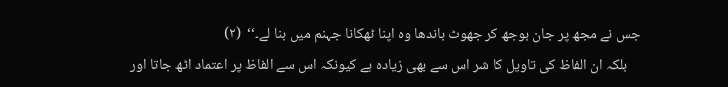جس نے مجھ پر جان بوجھ کر جھوٹ باندھا وہ اپنا ٹھکانا جہنم میں بنا لے۔‘‘  (۲)
    بلکہ ان الفاظ کی تاویل کا شر اس سے بھی زیادہ ہے کیونکہ اس سے الفاظ پر اعتماد اٹھ جاتا اور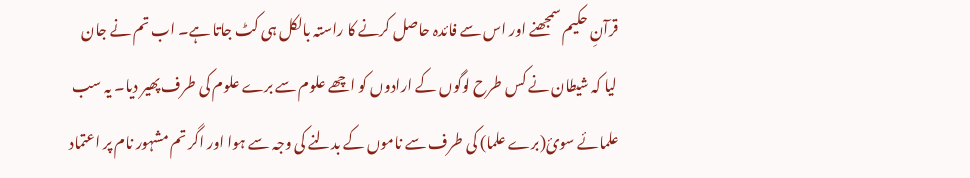قرآنِ حکیم سمجھنے اور اس سے فائدہ حاصل کرنے کا راستہ بالکل ہی کٹ جاتا ہے۔ اب تم نے جان لیا کہ شیطان نے کس طرح لوگوں کے ارادوں کو اچھے علوم سے برے علوم کی طرف پھیر دیا۔ یہ سب علمائے سوئ(برے علما) کی طرف سے ناموں کے بدلنے کی وجہ سے ہوا اور اگر تم مشہور نام پر اعتماد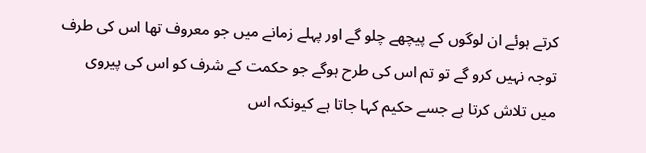کرتے ہوئے ان لوگوں کے پیچھے چلو گے اور پہلے زمانے میں جو معروف تھا اس کی طرف توجہ نہیں کرو گے تو تم اس کی طرح ہوگے جو حکمت کے شرف کو اس کی پیروی میں تلاش کرتا ہے جسے حکیم کہا جاتا ہے کیونکہ اس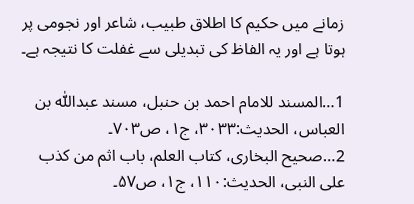زمانے میں حکیم کا اطلاق طبیب، شاعر اور نجومی پر ہوتا ہے اور یہ الفاظ کی تبدیلی سے غفلت کا نتیجہ ہے۔

1…المسند للامام احمد بن حنبل، مسند عبداللّٰہ بن العباس، الحدیث:۳۰۳۳، ج۱، ص۷۰۳۔
2…صحیح البخاری، کتاب العلم، باب اثم من کذب علی النبی، الحدیث:۱۱۰، ج۱، ص۵۷۔